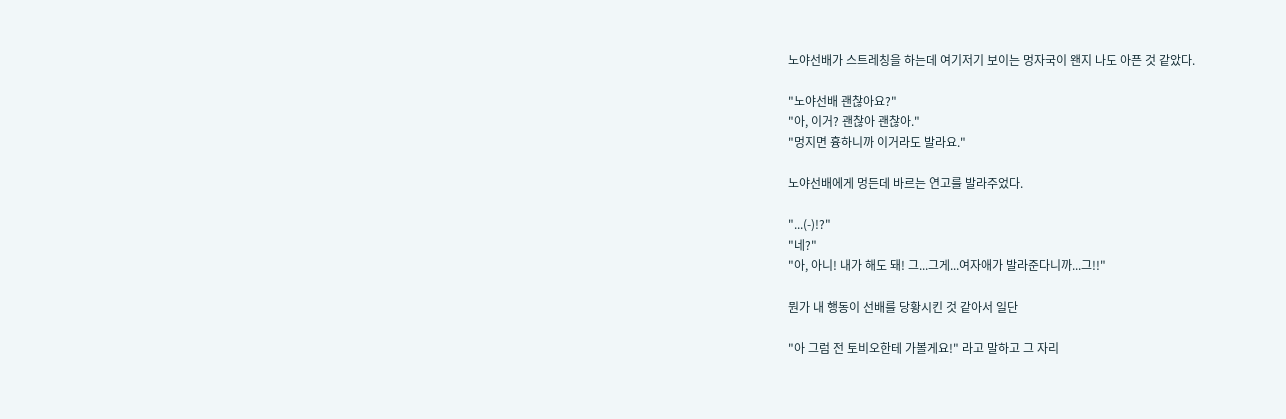노야선배가 스트레칭을 하는데 여기저기 보이는 멍자국이 왠지 나도 아픈 것 같았다.

"노야선배 괜찮아요?"
"아, 이거? 괜찮아 괜찮아."
"멍지면 흉하니까 이거라도 발라요."

노야선배에게 멍든데 바르는 연고를 발라주었다.

"...(-)!?"
"네?"
"아, 아니! 내가 해도 돼! 그...그게...여자애가 발라준다니까...그!!"

뭔가 내 행동이 선배를 당황시킨 것 같아서 일단

"아 그럼 전 토비오한테 가볼게요!" 라고 말하고 그 자리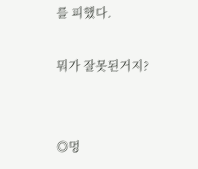를 피했다.

뭐가 잘못된거지?


◎멍